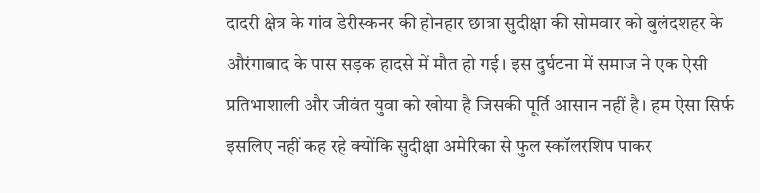दादरी क्षेत्र के गांव डेरीस्कनर की होनहार छात्रा सुदीक्षा की सोमवार को बुलंदशहर के औरंगाबाद के पास सड़क हादसे में मौत हो गई। इस दुर्घटना में समाज ने एक ऐसी प्रतिभाशाली और जीवंत युवा को खोया है जिसकी पूर्ति आसान नहीं है। हम ऐसा सिर्फ इसलिए नहीं कह रहे क्योंकि सुदीक्षा अमेरिका से फुल स्कॉलरशिप पाकर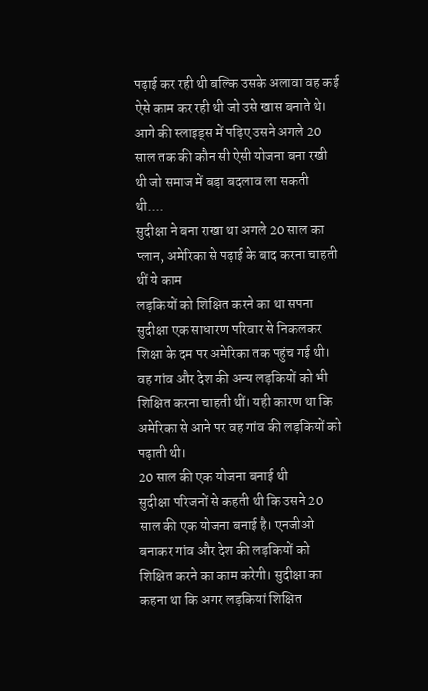पढ़ाई कर रही थी बल्कि उसके अलावा वह कई ऐसे काम कर रही थी जो उसे खास बनाते थे। आगे की स्लाइड्स में पढ़िए उसने अगले 20 साल तक की कौन सी ऐसी योजना बना रखी थी जो समाज में बड़ा बदलाव ला सकती थी....
सुदीक्षा ने बना राखा था अगले 20 साल का प्लान, अमेरिका से पढ़ाई के बाद करना चाहती थीं ये काम
लड़कियों को शिक्षित करने का था सपना
सुदीक्षा एक साधारण परिवार से निकलकर शिक्षा के दम पर अमेरिका तक पहुंच गई थी। वह गांव और देश की अन्य लड़कियों को भी शिक्षित करना चाहती थीं। यही कारण था कि अमेरिका से आने पर वह गांव की लड़कियों को पढ़ाती थी।
20 साल की एक योजना बनाई थी
सुदीक्षा परिजनों से कहती थी कि उसने 20 साल की एक योजना बनाई है। एनजीओ बनाकर गांव और देश की लड़कियों को शिक्षित करने का काम करेगी। सुदीक्षा का कहना था कि अगर लड़कियां शिक्षित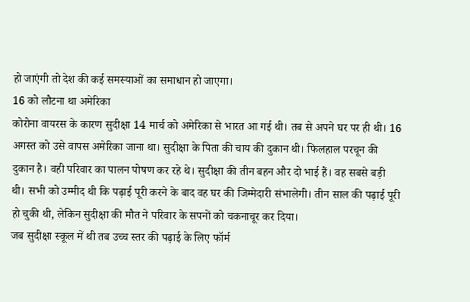हो जाएंगी तो देश की कई समस्याओं का समाधान हो जाएगा।
16 को लौटना था अमेरिका
कोरोना वायरस के कारण सुदीक्षा 14 मार्च को अमेरिका से भारत आ गई थी। तब से अपने घर पर ही थी। 16 अगस्त को उसे वापस अमेरिका जाना था। सुदीक्षा के पिता की चाय की दुकान थी। फिलहाल परचून की दुकान है। वही परिवार का पालन पोषण कर रहे थे। सुदीक्षा की तीन बहन और दो भाई हैं। वह सबसे बड़ी थी। सभी को उम्मीद थी कि पढ़ाई पूरी करने के बाद वह घर की जिम्मेदारी संभालेगी। तीन साल की पढ़ाई पूरी हो चुकी थी, लेकिन सुदीक्षा की मौत ने परिवार के सपनों को चकनाचूर कर दिया।
जब सुदीक्षा स्कूल में थी तब उच्च स्तर की पढ़ाई के लिए फॉर्म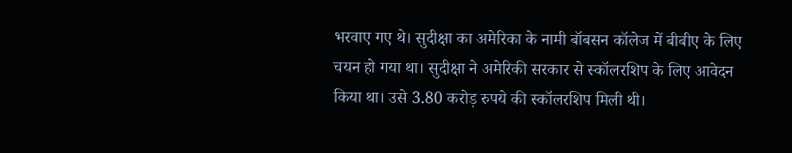भरवाए गए थे। सुदीक्षा का अमेरिका के नामी बॉबसन कॉलेज में बीबीए के लिए चयन हो गया था। सुदीक्षा ने अमेरिकी सरकार से स्कॉलरशिप के लिए आवेदन किया था। उसे 3.80 करोड़ रुपये की स्कॉलरशिप मिली थी।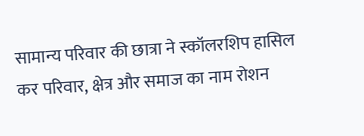सामान्य परिवार की छात्रा ने स्कॉलरशिप हासिल कर परिवार, क्षेत्र और समाज का नाम रोशन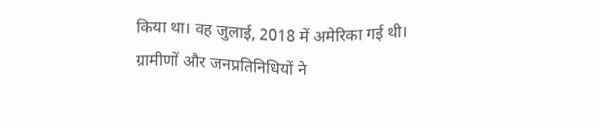किया था। वह जुलाई, 2018 में अमेरिका गई थी। ग्रामीणों और जनप्रतिनिधियों ने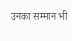उनका सम्मान भी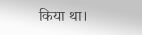किया था।